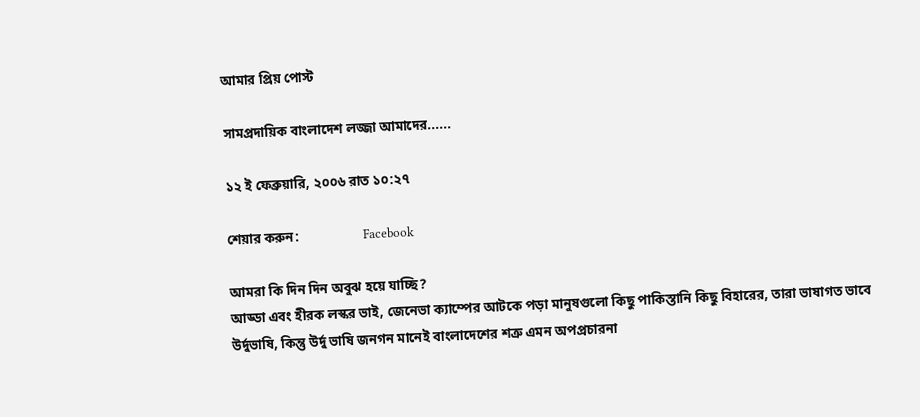আমার প্রিয় পোস্ট

সামপ্রদায়িক বাংলাদেশ লজ্জা আমাদের......

১২ ই ফেব্রুয়ারি, ২০০৬ রাত ১০:২৭

শেয়ার করুন:                   Facebook

আমরা কি দিন দিন অবুঝ হয়ে যাচ্ছি?
আড্ডা এবং হীরক লস্কর ভাই, জেনেভা ক্যাম্পের আটকে পড়া মানুষগুলো কিছু পাকিস্তানি কিছু বিহারের, তারা ভাষাগত ভাবে উর্দুভাষি, কিন্তু উর্দু ভাষি জনগন মানেই বাংলাদেশের শত্রু এমন অপপ্রচারনা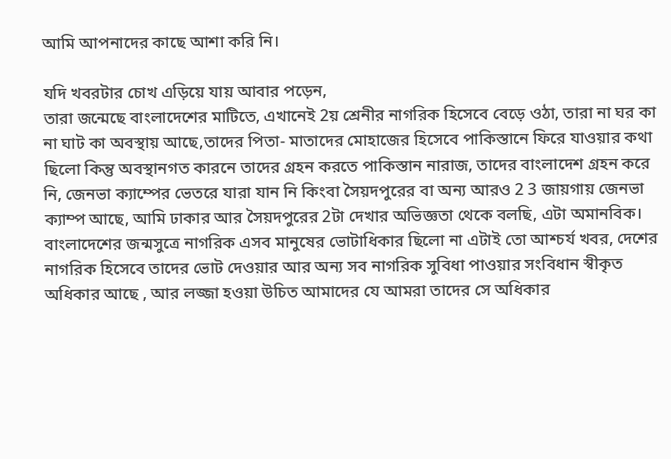আমি আপনাদের কাছে আশা করি নি।

যদি খবরটার চোখ এড়িয়ে যায় আবার পড়েন,
তারা জন্মেছে বাংলাদেশের মাটিতে, এখানেই 2য় শ্রেনীর নাগরিক হিসেবে বেড়ে ওঠা, তারা না ঘর কা না ঘাট কা অবস্থায় আছে,তাদের পিতা- মাতাদের মোহাজের হিসেবে পাকিস্তানে ফিরে যাওয়ার কথা ছিলো কিন্তু অবস্থানগত কারনে তাদের গ্রহন করতে পাকিস্তান নারাজ, তাদের বাংলাদেশ গ্রহন করে নি, জেনভা ক্যাম্পের ভেতরে যারা যান নি কিংবা সৈয়দপুরের বা অন্য আরও 2 3 জায়গায় জেনভা ক্যাম্প আছে, আমি ঢাকার আর সৈয়দপুরের 2টা দেখার অভিজ্ঞতা থেকে বলছি, এটা অমানবিক। বাংলাদেশের জন্মসুত্রে নাগরিক এসব মানুষের ভোটাধিকার ছিলো না এটাই তো আশ্চর্য খবর, দেশের নাগরিক হিসেবে তাদের ভোট দেওয়ার আর অন্য সব নাগরিক সুবিধা পাওয়ার সংবিধান স্বীকৃত অধিকার আছে , আর লজ্জা হওয়া উচিত আমাদের যে আমরা তাদের সে অধিকার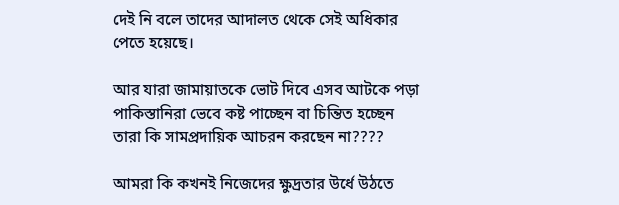দেই নি বলে তাদের আদালত থেকে সেই অধিকার পেতে হয়েছে।

আর যারা জামায়াতকে ভোট দিবে এসব আটকে পড়া পাকিস্তানিরা ভেবে কষ্ট পাচ্ছেন বা চিন্তিত হচ্ছেন তারা কি সামপ্রদায়িক আচরন করছেন না????

আমরা কি কখনই নিজেদের ক্ষুদ্রতার উর্ধে উঠতে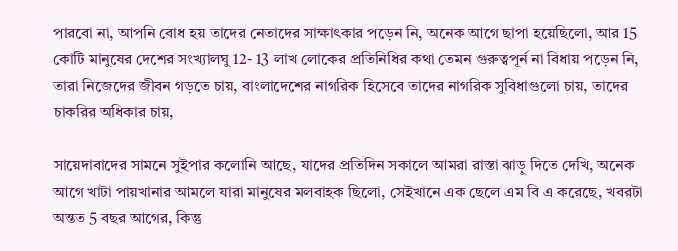পারবো না, আপনি বোধ হয় তাদের নেতাদের সাক্ষাৎকার পড়েন নি, অনেক আগে ছাপা হয়েছিলো, আর 15 কোটি মানুষের দেশের সংখ্যালঘু 12- 13 লাখ লোকের প্রতিনিধির কথা তেমন গুরুত্বপূর্ন না বিধায় পড়েন নি,
তারা নিজেদের জীবন গড়তে চায়, বাংলাদেশের নাগরিক হিসেবে তাদের নাগরিক সুবিধাগুলো চায়, তাদের চাকরির অধিকার চায়,

সায়েদাবাদের সামনে সুইপার কলোনি আছে, যাদের প্রতিদিন সকালে আমরা রাস্তা ঝাড়ু দিতে দেখি, অনেক আগে খাটা পায়খানার আমলে যারা মানুষের মলবাহক ছিলো, সেইখানে এক ছেলে এম বি এ করেছে, খবরটা অন্তত 5 বছর আগের, কিন্তু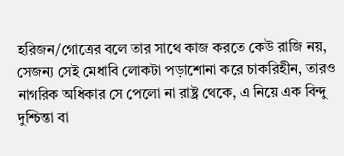হরিজন/গোত্রের বলে তার সাথে কাজ করতে কেউ রাজি নয়, সেজন্য সেই মেধাবি লোকটা পড়াশোনা করে চাকরিহীন, তারও নাগরিক অধিকার সে পেলো না রাষ্ট্র থেকে, এ নিয়ে এক বিন্দু দুশ্চিন্তা বা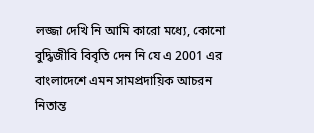লজ্জা দেখি নি আমি কারো মধ্যে, কোনো বুদ্ধিজীবি বিবৃতি দেন নি যে এ 2001 এর বাংলাদেশে এমন সামপ্রদায়িক আচরন নিতান্ত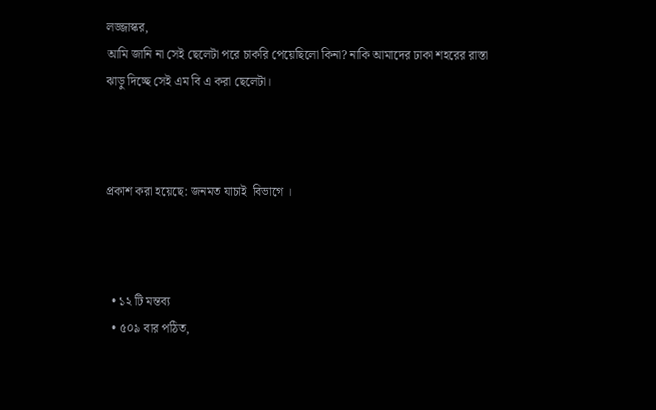লজ্জাস্কর,
আমি জানি না সেই ছেলেটা পরে চাকরি পেয়েছিলো কিনা? নাকি আমাদের ঢাকা শহরের রাস্তা ঝাড়ু দিচ্ছে সেই এম বি এ করা ছেলেটা।



প্রকাশ করা হয়েছে: জনমত যাচাই  বিভাগে ।



  • ১২ টি মন্তব্য
  • ৫০৯ বার পঠিত,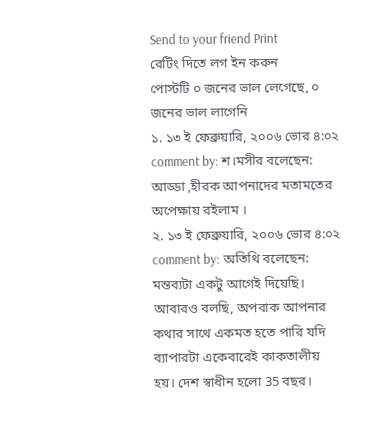Send to your friend Print
রেটিং দিতে লগ ইন করুন
পোস্টটি ০ জনের ভাল লেগেছে, ০ জনের ভাল লাগেনি
১. ১৩ ই ফেব্রুয়ারি, ২০০৬ ভোর ৪:০২
comment by: শ।মসীর বলেছেন: আড্ডা ,হীরক আপনাদের মতামতের অপেক্ষায় রইলাম ।
২. ১৩ ই ফেব্রুয়ারি, ২০০৬ ভোর ৪:০২
comment by: অতিথি বলেছেন: মন্তব্যটা একটু আগেই দিয়েছি। আবারও বলছি, অপবাক আপনার কথার সাথে একমত হতে পারি যদি ব্যাপারটা একেবারেই কাকতালীয় হয়। দেশ স্বাধীন হলো 35 বছর।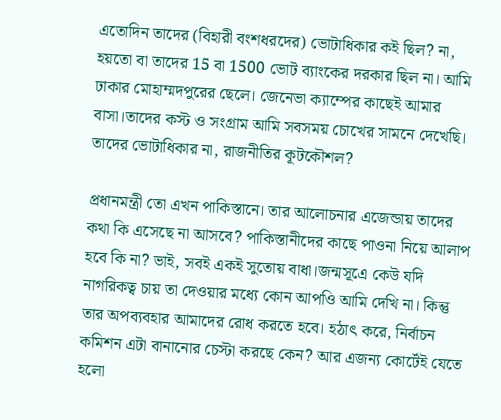এতোদিন তাদের (বিহারী বংশধরদের) ভোটাধিকার কই ছিল? না, হয়তো বা তাদের 15 বা 1500 ভোট ব্যাংকের দরকার ছিল না। আমি ঢাকার মোহাম্মদপুরের ছেলে। জেনেভা ক্যাম্পের কাছেই আমার বাসা।তাদের কস্ট ও সংগ্রাম আমি সবসময় চোখের সামনে দেখেছি। তাদের ভোটাধিকার না, রাজনীতির কূটকৌশল?

প্রধানমন্ত্রী তো এখন পাকিস্তানে। তার আলোচনার এজেন্ডায় তাদের কথা কি এসেছে না আসবে? পাকিস্তানীদের কাছে পাওনা নিয়ে আলাপ হবে কি না? ভাই, সবই একই সুতোয় বাধা।জন্মসূএে কেউ যদি নাগরিকত্ব চায় তা দেওয়ার মধ্যে কোন আপওি আমি দেখি না। কিন্তু তার অপব্যবহার আমাদের রোধ করতে হবে। হঠাৎ করে, নির্বাচন কমিশন এটা বানানোর চেস্টা করছে কেন? আর এজন্য কোর্টেই যেতে হলো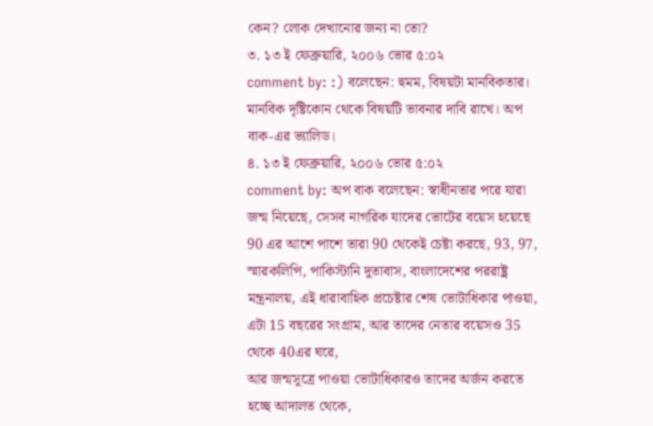কেন? লোক দেখানোর জন্য না তো?
৩. ১৩ ই ফেব্রুয়ারি, ২০০৬ ভোর ৫:০২
comment by: :) বলেছেন: হুমম, বিষয়টা মানবিকতার। মানবিক দৃষ্টিকোন থেকে বিষয়টি ভাবনার দাবি রাখে। অপ বাক-এর ভ্যালিড।
৪. ১৩ ই ফেব্রুয়ারি, ২০০৬ ভোর ৫:০২
comment by: অপ বাক বলেছেন: স্বাধীনতার পরে যারা জন্ম নিয়েছে, সেসব নাগরিক যাদের ভোটের বয়েস হয়েছে 90 এর আশে পাশে তারা 90 থেকেই চেষ্টা করছে, 93, 97, স্মারকলিপি, পাকিস্টানি দুতাবাস, বাংলাদেশের পররাষ্ট্র মন্ত্রনালয়, এই ধারাবাহিক প্রচেষ্টার শেষ ভোটাধিকার পাওয়া, এটা 15 বছরের সংগ্রাম, আর তাদের নেতার বয়েসও 35 থেকে 40এর ঘরে,
আর জন্মসূত্রে পাওয়া ভোটাধিকারও তাদের অর্জন করতে হচ্ছে আদালত থেকে,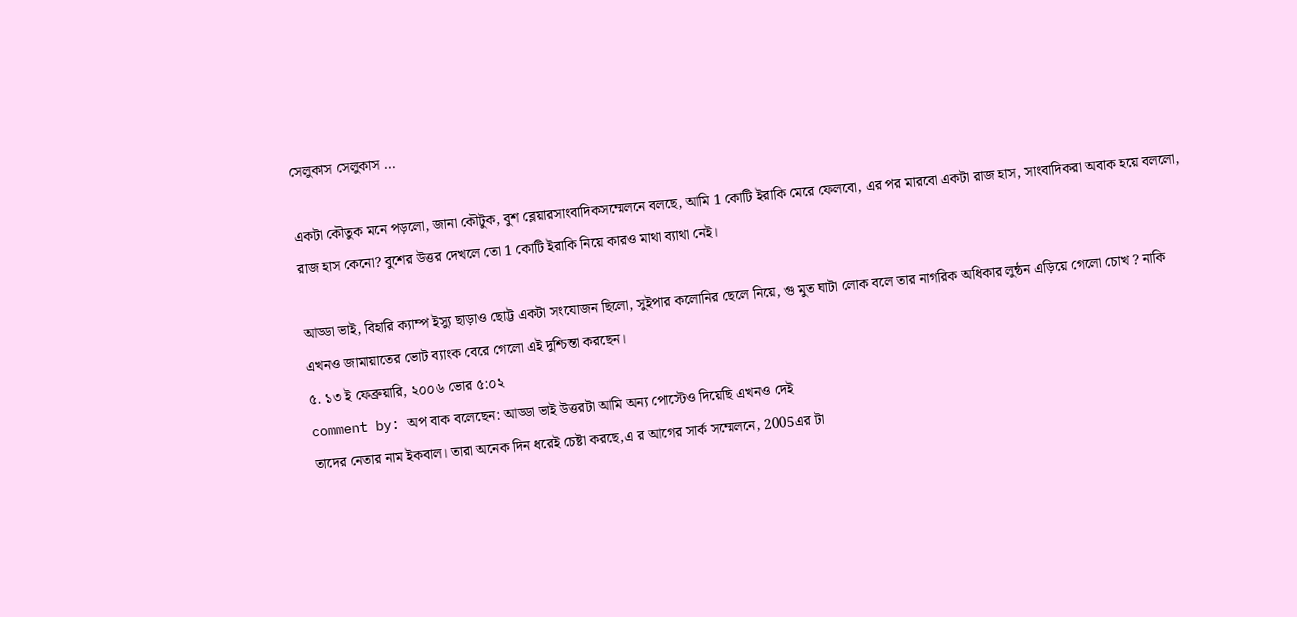সেলুকাস সেলুকাস ...

একটা কৌতুক মনে পড়লো, জানা কৌটুক, বুশ ব্লেয়ারসাংবাদিকসম্মেলনে বলছে, আমি 1 কোটি ইরাকি মেরে ফেলবো, এর পর মারবো একটা রাজ হাস, সাংবাদিকরা অবাক হয়ে বললো, রাজ হাস কেনো? বুশের উত্তর দেখলে তো 1 কোটি ইরাকি নিয়ে কারও মাথা ব্যাথা নেই।

আড্ডা ভাই, বিহারি ক্যাম্প ইস্যু ছাড়াও ছোট্ট একটা সংযোজন ছিলো, সুইপার কলোনির ছেলে নিয়ে, গু মুত ঘাটা লোক বলে তার নাগরিক অধিকার লুন্ঠন এড়িয়ে গেলো চোখ ? নাকি এখনও জামায়াতের ভোট ব্যাংক বেরে গেলো এই দুশ্চিন্তা করছেন।
৫. ১৩ ই ফেব্রুয়ারি, ২০০৬ ভোর ৫:০২
comment by: অপ বাক বলেছেন: আড্ডা ভাই উত্তরটা আমি অন্য পোস্টেও দিয়েছি এখনও দেই
তাদের নেতার নাম ইকবাল। তারা অনেক দিন ধরেই চেষ্টা করছে,এ র আগের সার্ক সম্মেলনে, 2005এর টা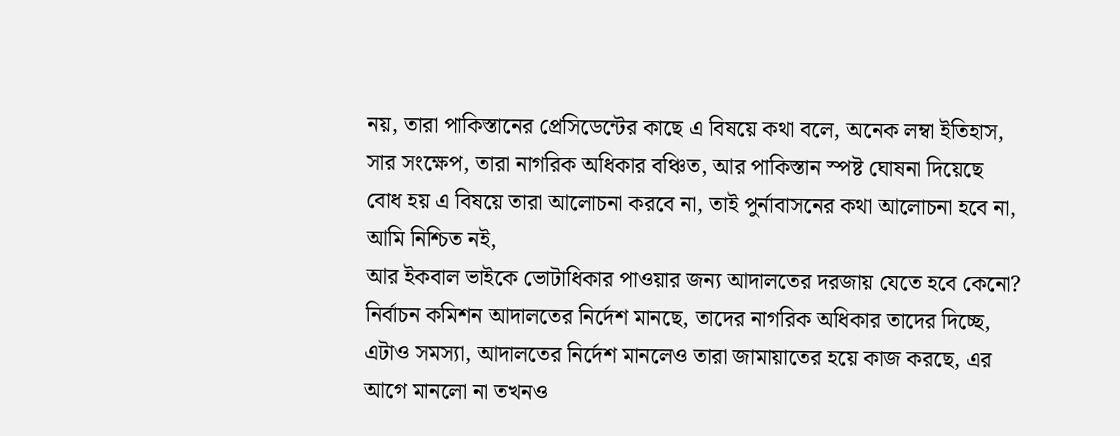নয়, তারা পাকিস্তানের প্রেসিডেন্টের কাছে এ বিষয়ে কথা বলে, অনেক লম্বা ইতিহাস, সার সংক্ষেপ, তারা নাগরিক অধিকার বঞ্চিত, আর পাকিস্তান স্পষ্ট ঘোষনা দিয়েছে বোধ হয় এ বিষয়ে তারা আলোচনা করবে না, তাই পুর্নাবাসনের কথা আলোচনা হবে না, আমি নিশ্চিত নই,
আর ইকবাল ভাইকে ভোটাধিকার পাওয়ার জন্য আদালতের দরজায় যেতে হবে কেনো? নির্বাচন কমিশন আদালতের নির্দেশ মানছে, তাদের নাগরিক অধিকার তাদের দিচ্ছে, এটাও সমস্যা, আদালতের নির্দেশ মানলেও তারা জামায়াতের হয়ে কাজ করছে, এর আগে মানলো না তখনও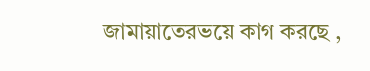জামায়াতেরভয়ে কাগ করছে ,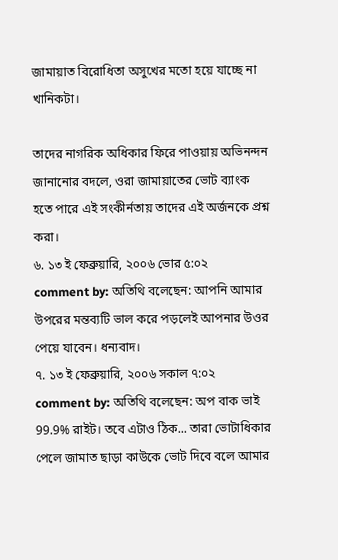জামায়াত বিরোধিতা অসুখের মতো হয়ে যাচ্ছে না খানিকটা।

তাদের নাগরিক অধিকার ফিরে পাওয়ায় অভিনন্দন জানানোর বদলে, ওরা জামায়াতের ভোট ব্যাংক হতে পারে এই সংকীর্নতায় তাদের এই অর্জনকে প্রশ্ন করা।
৬. ১৩ ই ফেব্রুয়ারি, ২০০৬ ভোর ৫:০২
comment by: অতিথি বলেছেন: আপনি আমার উপরের মন্তব্যটি ভাল করে পড়লেই আপনার উওর পেয়ে যাবেন। ধন্যবাদ।
৭. ১৩ ই ফেব্রুয়ারি, ২০০৬ সকাল ৭:০২
comment by: অতিথি বলেছেন: অপ বাক ভাই 99.9% রাইট। তবে এটাও ঠিক... তারা ভোটাধিকার পেলে জামাত ছাড়া কাউকে ভোট দিবে বলে আমার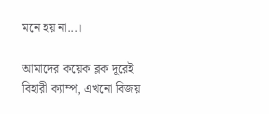মনে হয় না...।

আমাদের কয়েক ব্লক দূরেই বিহারী ক্যাম্প, এখনো বিজয়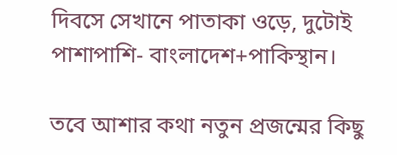দিবসে সেখানে পাতাকা ওড়ে, দুটোই পাশাপাশি- বাংলাদেশ+পাকিস্থান।

তবে আশার কথা নতুন প্রজন্মের কিছু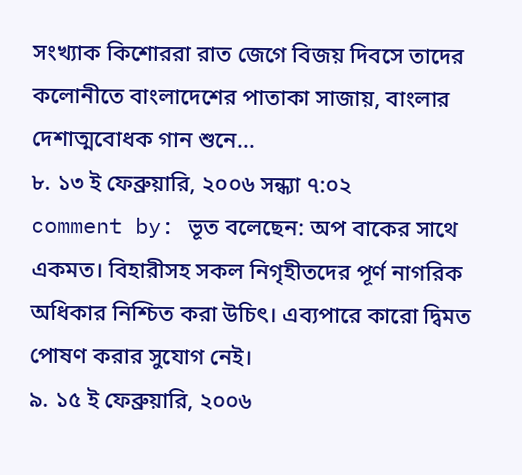সংখ্যাক কিশোররা রাত জেগে বিজয় দিবসে তাদের কলোনীতে বাংলাদেশের পাতাকা সাজায়, বাংলার দেশাত্মবোধক গান শুনে...
৮. ১৩ ই ফেব্রুয়ারি, ২০০৬ সন্ধ্যা ৭:০২
comment by: ভূত বলেছেন: অপ বাকের সাথে একমত। বিহারীসহ সকল নিগৃহীতদের পূর্ণ নাগরিক অধিকার নিশ্চিত করা উচিৎ। এব্যপারে কারো দ্বিমত পোষণ করার সুযোগ নেই।
৯. ১৫ ই ফেব্রুয়ারি, ২০০৬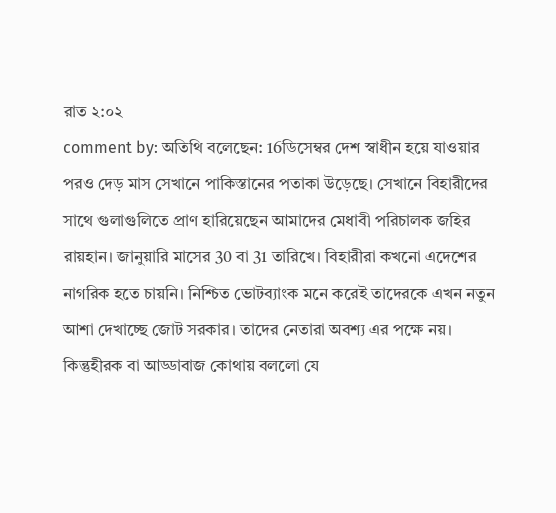রাত ২:০২
comment by: অতিথি বলেছেন: 16ডিসেম্বর দেশ স্বাধীন হয়ে যাওয়ার পরও দেড় মাস সেখানে পাকিস্তানের পতাকা উড়েছে। সেখানে বিহারীদের সাথে গুলাগুলিতে প্রাণ হারিয়েছেন আমাদের মেধাবী পরিচালক জহির রায়হান। জানুয়ারি মাসের 30 বা 31 তারিখে। বিহারীরা কখনো এদেশের নাগরিক হতে চায়নি। নিশ্চিত ভোটব্যাংক মনে করেই তাদেরকে এখন নতুন আশা দেখাচ্ছে জোট সরকার। তাদের নেতারা অবশ্য এর পক্ষে নয়।
কিন্তুহীরক বা আড্ডাবাজ কোথায় বললো যে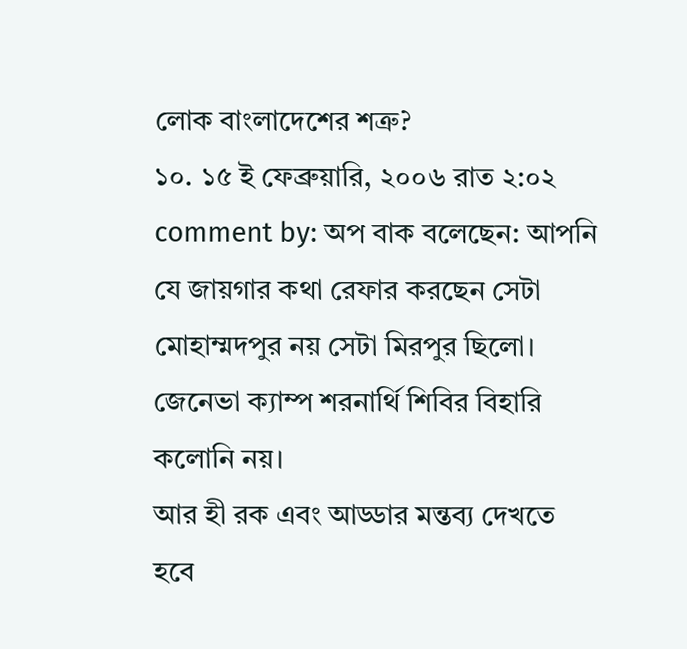লোক বাংলাদেশের শত্রু?
১০. ১৫ ই ফেব্রুয়ারি, ২০০৬ রাত ২:০২
comment by: অপ বাক বলেছেন: আপনি যে জায়গার কথা রেফার করছেন সেটা মোহাম্মদপুর নয় সেটা মিরপুর ছিলো। জেনেভা ক্যাম্প শরনার্থি শিবির বিহারি কলোনি নয়।
আর হী রক এবং আড্ডার মন্তব্য দেখতে হবে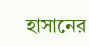হাসানের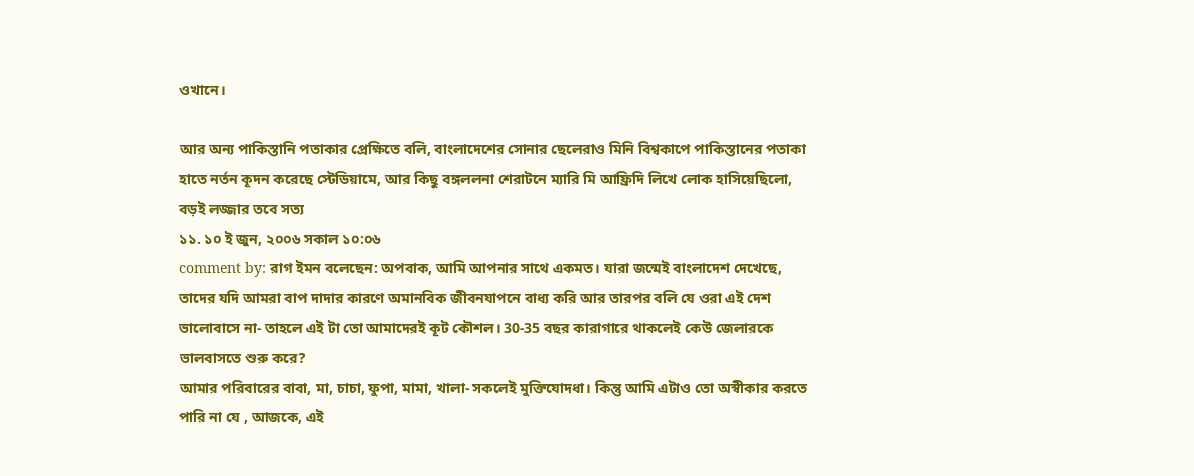ওখানে।

আর অন্য পাকিস্তানি পতাকার প্রেক্ষিতে বলি, বাংলাদেশের সোনার ছেলেরাও মিনি বিশ্বকাপে পাকিস্তানের পতাকা হাতে নর্তন কূদন করেছে স্টেডিয়ামে, আর কিছু বঙ্গললনা শেরাটনে ম্যারি মি আফ্রিদি লিখে লোক হাসিয়েছিলো, বড়ই লজ্জার তবে সত্য
১১. ১০ ই জুন, ২০০৬ সকাল ১০:০৬
comment by: রাগ ইমন বলেছেন: অপবাক, আমি আপনার সাথে একমত। যারা জন্মেই বাংলাদেশ দেখেছে, তাদের যদি আমরা বাপ দাদার কারণে অমানবিক জীবনযাপনে বাধ্য করি আর তারপর বলি যে ওরা এই দেশ ভালোবাসে না- তাহলে এই টা তো আমাদেরই কূট কৌশল। 30-35 বছর কারাগারে থাকলেই কেউ জেলারকে ভালবাসতে শুরু করে?
আমার পরিবারের বাবা, মা, চাচা, ফুপা, মামা, খালা- সকলেই মুক্তিযোদধা। কিন্তু আমি এটাও তো অস্বীকার করতে পারি না যে , আজকে, এই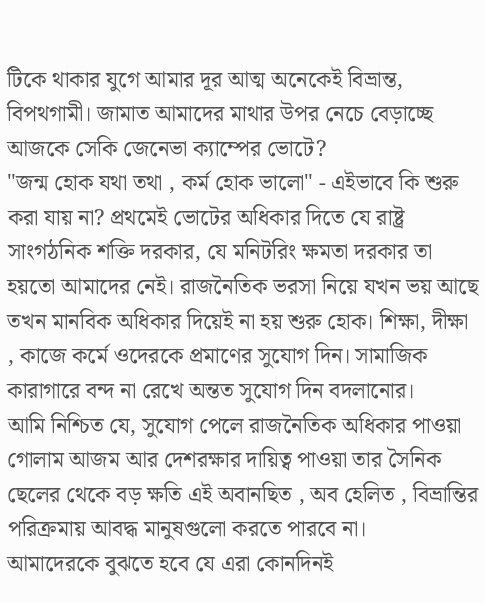টিকে থাকার যুগে আমার দূর আত্ম অনেকেই বিভ্রান্ত, বিপথগামী। জামাত আমাদের মাথার উপর নেচে বেড়াচ্ছে আজকে সেকি জেনেভা ক্যাম্পের ভোটে?
"জন্ম হোক যথা তথা , কর্ম হোক ভালো" - এইভাবে কি শুরু করা যায় না? প্রথমেই ভোটের অধিকার দিতে যে রাষ্ট্র সাংগঠনিক শক্তি দরকার, যে মনিটরিং ক্ষমতা দরকার তা হয়তো আমাদের নেই। রাজনৈতিক ভরসা নিয়ে যখন ভয় আছে তখন মানবিক অধিকার দিয়েই না হয় শুরু হোক। শিক্ষা, দীক্ষা , কাজে কর্মে ওদেরকে প্রমাণের সুযোগ দিন। সামাজিক কারাগারে বন্দ না রেখে অন্তত সুযোগ দিন বদলানোর।
আমি নিশ্চিত যে, সুযোগ পেলে রাজনৈতিক অধিকার পাওয়া গোলাম আজম আর দেশরক্ষার দায়িত্ব পাওয়া তার সৈনিক ছেলের থেকে বড় ক্ষতি এই অবানছিত , অব হেলিত , বিভ্রান্তির পরিক্রমায় আবদ্ধ মানুষগুলো করতে পারবে না।
আমাদেরকে বুঝতে হবে যে এরা কোনদিনই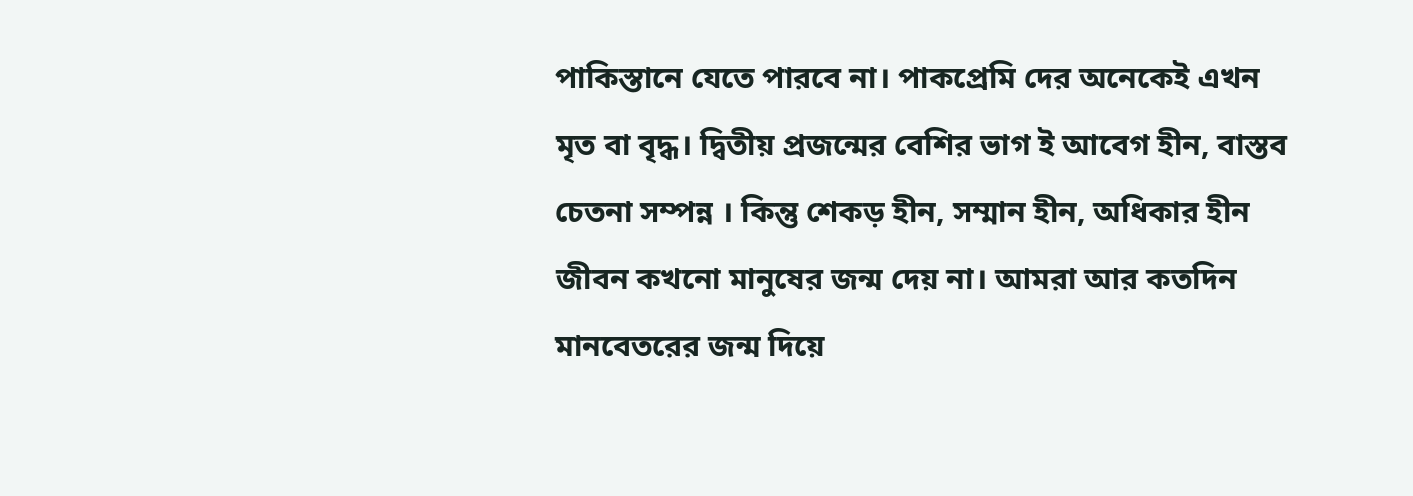পাকিস্তানে যেতে পারবে না। পাকপ্রেমি দের অনেকেই এখন মৃত বা বৃদ্ধ। দ্বিতীয় প্রজন্মের বেশির ভাগ ই আবেগ হীন, বাস্তব চেতনা সম্পন্ন । কিন্তু শেকড় হীন, সম্মান হীন, অধিকার হীন জীবন কখনো মানুষের জন্ম দেয় না। আমরা আর কতদিন মানবেতরের জন্ম দিয়ে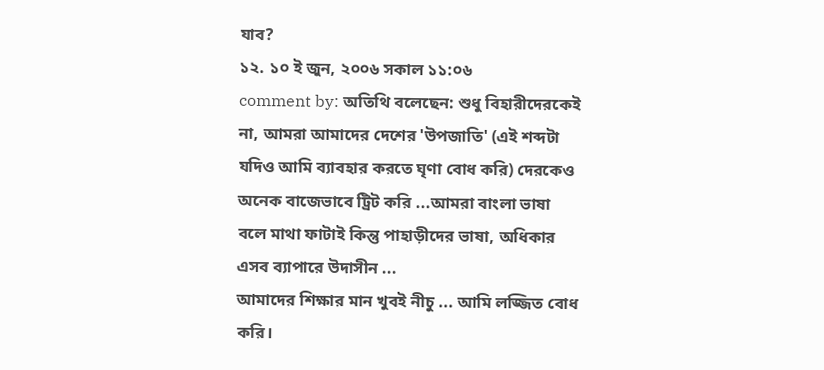যাব?
১২. ১০ ই জুন, ২০০৬ সকাল ১১:০৬
comment by: অতিথি বলেছেন: শুধু বিহারীদেরকেই না, আমরা আমাদের দেশের 'উপজাতি' (এই শব্দটা যদিও আমি ব্যাবহার করতে ঘৃণা বোধ করি) দেরকেও অনেক বাজেভাবে ট্রিট করি ...আমরা বাংলা ভাষা বলে মাথা ফাটাই কিন্তু পাহাড়ীদের ভাষা, অধিকার এসব ব্যাপারে উদাসীন ...
আমাদের শিক্ষার মান খুবই নীচু ... আমি লজ্জিত বোধ করি।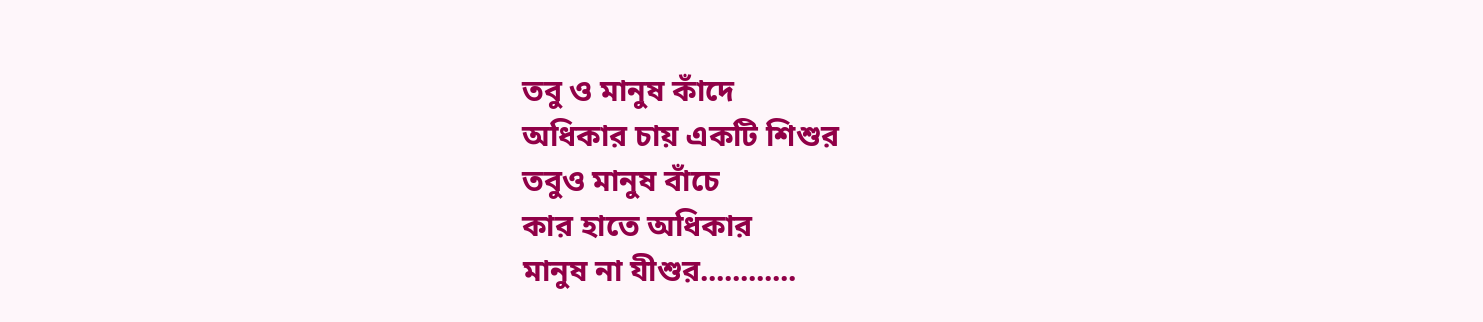তবু ও মানুষ কাঁদে
অধিকার চায় একটি শিশুর
তবুও মানুষ বাঁচে
কার হাতে অধিকার
মানুষ না যীশুর............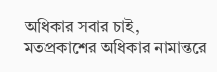অধিকার সবার চাই, মতপ্রকাশের অধিকার নামান্তরে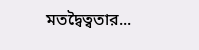মতদ্বৈত্বতার...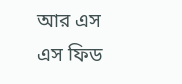আর এস এস ফিড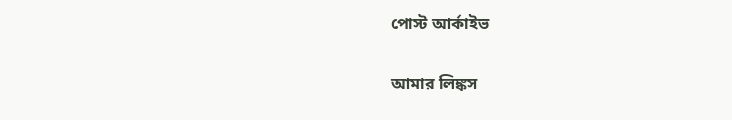পোস্ট আর্কাইভ

আমার লিঙ্কস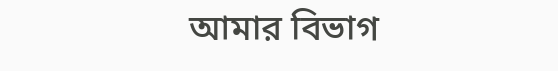আমার বিভাগ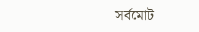সর্বমোট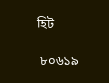হিট

 ৮০৬১৯